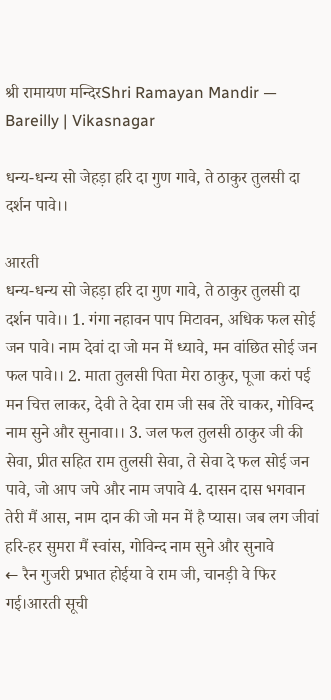श्री रामायण मन्दिरShri Ramayan Mandir — Bareilly | Vikasnagar

धन्य-धन्य सो जेहड़ा हरि दा गुण गावे, ते ठाकुर तुलसी दा दर्शन पावे।।

आरती
धन्य-धन्य सो जेहड़ा हरि दा गुण गावे, ते ठाकुर तुलसी दा दर्शन पावे।। 1. गंगा नहावन पाप मिटावन, अधिक फल सोई जन पावे। नाम देवां दा जो मन में ध्यावे, मन वांछित सोई जन फल पावे।। 2. माता तुलसी पिता मेरा ठाकुर, पूजा करां पई मन चित्त लाकर, देवी ते देवा राम जी सब तेरे चाकर, गोविन्द नाम सुने और सुनावा।। 3. जल फल तुलसी ठाकुर जी की सेवा, प्रीत सहित राम तुलसी सेवा, ते सेवा दे फल सोई जन पावे, जो आप जपे और नाम जपावे 4. दासन दास भगवान तेरी मैं आस, नाम दान की जो मन में है प्यास। जब लग जीवां हरि-हर सुमरा मैं स्वांस, गोविन्द नाम सुने और सुनावे
← रैन गुजरी प्रभात होईया वे राम जी, चानड़ी वे फिर गई।आरती सूची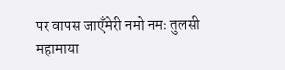पर वापस जाएँमेरी नमो नमः तुलसी महामाया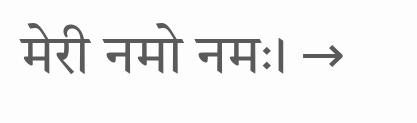मेरी नमो नमः। →